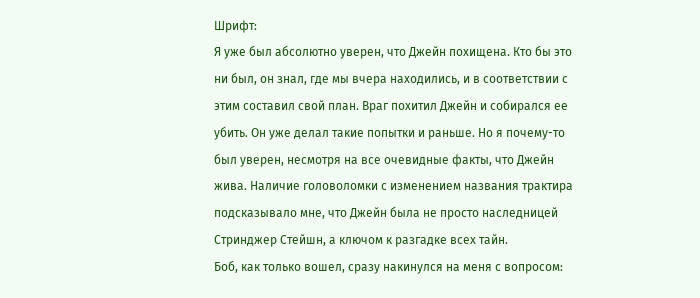Шрифт:
Я уже был абсолютно уверен, что Джейн похищена. Кто бы это ни был, он знал, где мы вчера находились, и в соответствии с этим составил свой план. Враг похитил Джейн и собирался ее убить. Он уже делал такие попытки и раньше. Но я почему-то был уверен, несмотря на все очевидные факты, что Джейн жива. Наличие головоломки с изменением названия трактира подсказывало мне, что Джейн была не просто наследницей Стринджер Стейшн, а ключом к разгадке всех тайн.
Боб, как только вошел, сразу накинулся на меня с вопросом: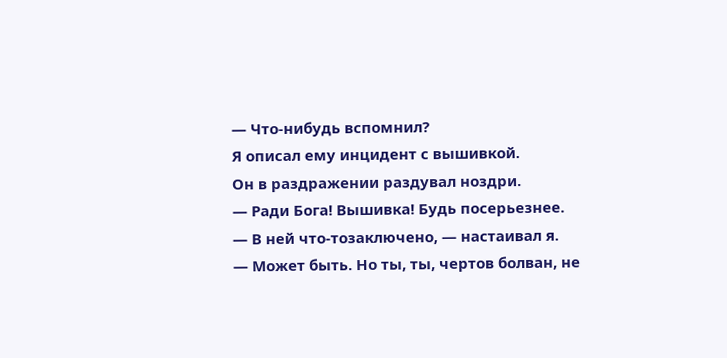— Что-нибудь вспомнил?
Я описал ему инцидент с вышивкой.
Он в раздражении раздувал ноздри.
— Ради Бога! Вышивка! Будь посерьезнее.
— В ней что-тозаключено, — настаивал я.
— Может быть. Но ты, ты, чертов болван, не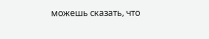можешь сказать, что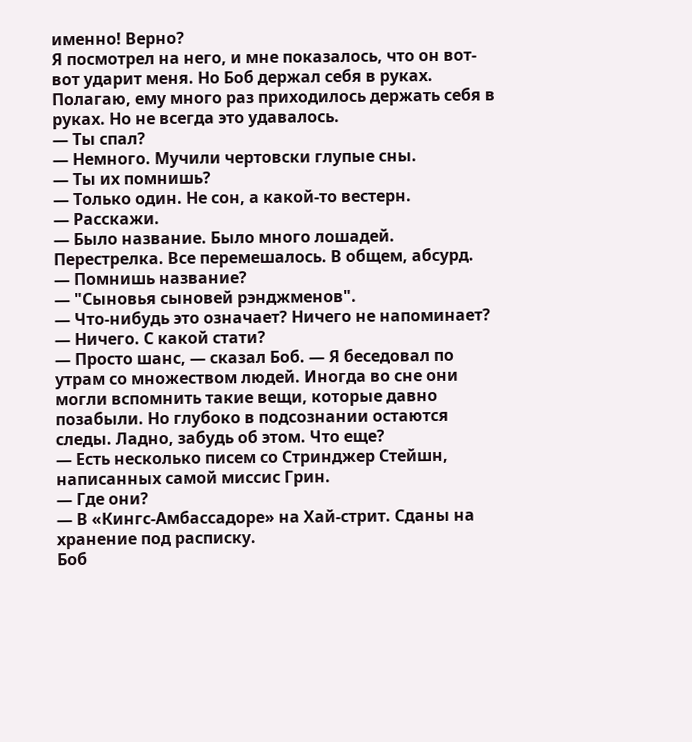именно! Верно?
Я посмотрел на него, и мне показалось, что он вот-вот ударит меня. Но Боб держал себя в руках. Полагаю, ему много раз приходилось держать себя в руках. Но не всегда это удавалось.
— Ты спал?
— Немного. Мучили чертовски глупые сны.
— Ты их помнишь?
— Только один. Не сон, а какой-то вестерн.
— Расскажи.
— Было название. Было много лошадей. Перестрелка. Все перемешалось. В общем, абсурд.
— Помнишь название?
— "Сыновья сыновей рэнджменов".
— Что-нибудь это означает? Ничего не напоминает?
— Ничего. С какой стати?
— Просто шанс, — сказал Боб. — Я беседовал по утрам со множеством людей. Иногда во сне они могли вспомнить такие вещи, которые давно позабыли. Но глубоко в подсознании остаются следы. Ладно, забудь об этом. Что еще?
— Есть несколько писем со Стринджер Стейшн, написанных самой миссис Грин.
— Где они?
— В «Кингс-Амбассадоре» на Хай-стрит. Сданы на хранение под расписку.
Боб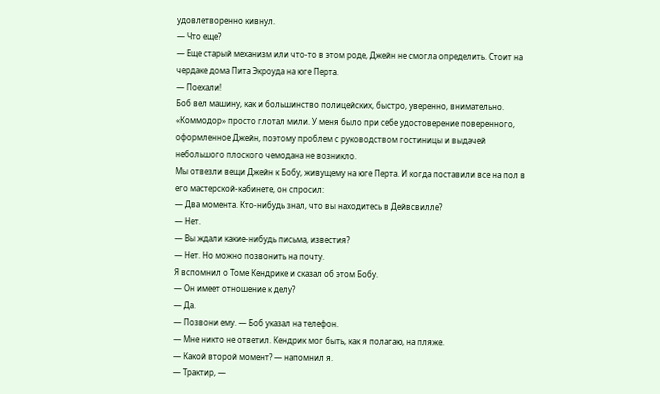удовлетворенно кивнул.
— Что еще?
— Еще старый механизм или что-то в этом роде, Джейн не смогла определить. Стоит на чердаке дома Пита Экроуда на юге Перта.
— Поехали!
Боб вел машину, как и большинство полицейских, быстро, уверенно, внимательно. «Коммодор» просто глотал мили. У меня было при себе удостоверение поверенного, оформленное Джейн, поэтому проблем с руководством гостиницы и выдачей небольшого плоского чемодана не возникло.
Мы отвезли вещи Джейн к Бобу, живущему на юге Перта. И когда поставили все на пол в его мастерской-кабинете, он спросил:
— Два момента. Кто-нибудь знал, что вы находитесь в Дейвсвилле?
— Нет.
— Вы ждали какие-нибудь письма, известия?
— Нет. Но можно позвонить на почту.
Я вспомнил о Томе Кендрике и сказал об этом Бобу.
— Он имеет отношение к делу?
— Да.
— Позвони ему. — Боб указал на телефон.
— Мне никто не ответил. Кендрик мог быть, как я полагаю, на пляже.
— Какой второй момент? — напомнил я.
— Трактир, —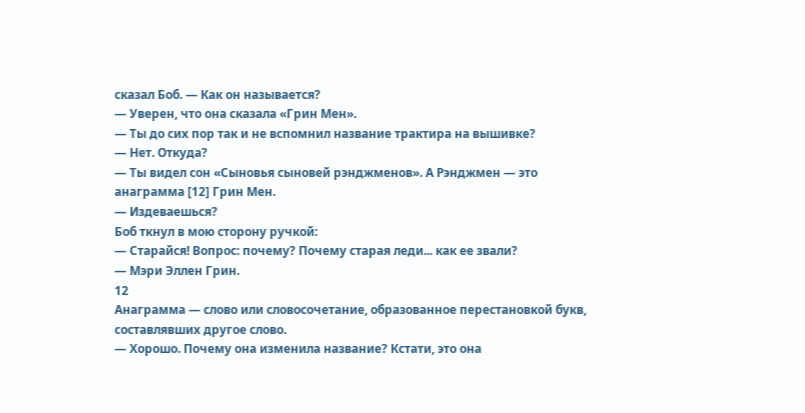сказал Боб. — Как он называется?
— Уверен, что она сказала «Грин Мен».
— Ты до сих пор так и не вспомнил название трактира на вышивке?
— Нет. Откуда?
— Ты видел сон «Сыновья сыновей рэнджменов». А Рэнджмен — это анаграмма [12] Грин Мен.
— Издеваешься?
Боб ткнул в мою сторону ручкой:
— Старайся! Вопрос: почему? Почему старая леди... как ее звали?
— Мэри Эллен Грин.
12
Анаграмма — слово или словосочетание, образованное перестановкой букв, составлявших другое слово.
— Хорошо. Почему она изменила название? Кстати, это она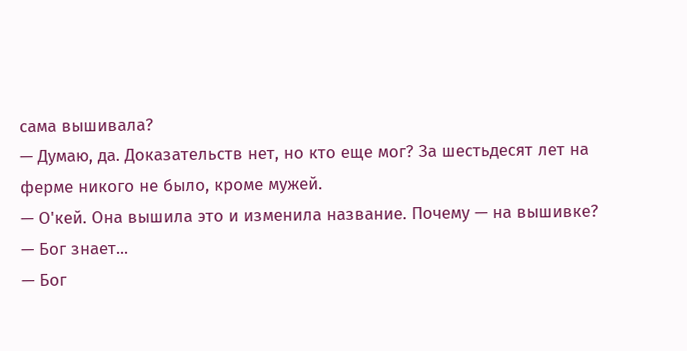сама вышивала?
— Думаю, да. Доказательств нет, но кто еще мог? За шестьдесят лет на ферме никого не было, кроме мужей.
— О'кей. Она вышила это и изменила название. Почему — на вышивке?
— Бог знает...
— Бог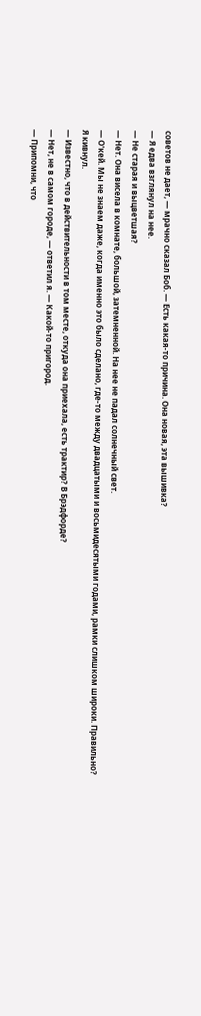советов не дает, — мрачно сказал Боб. — Есть какая-то причина. Она новая, эта вышивка?
— Я едва взглянул на нее.
— Не старая и выцветшая?
— Нет. Она висела в комнате, большой, затемненной. На нее не падал солнечный свет.
— О'кей. Мы не знаем даже, когда именно это было сделано, где-то между двадцатыми и восьмидесятыми годами, рамки слишком широки. Правильно?
Я кивнул.
— Известно, что в действительности в том месте, откуда она приехала, есть трактир? В Брэдфорде?
— Нет, не в самом городе, — ответил я. — Какой-то пригород.
— Припомни, что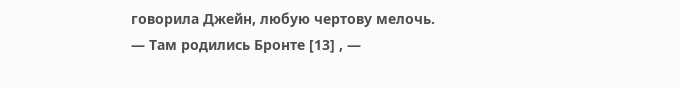говорила Джейн, любую чертову мелочь.
— Там родились Бронте [13] , —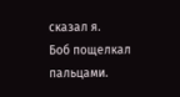сказал я.
Боб пощелкал пальцами.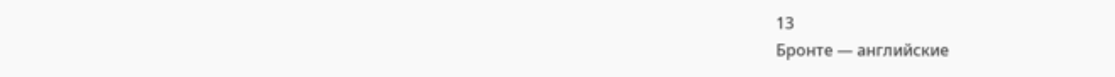13
Бронте — английские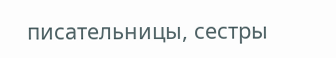писательницы, сестры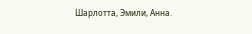Шарлотта, Эмили, Анна.